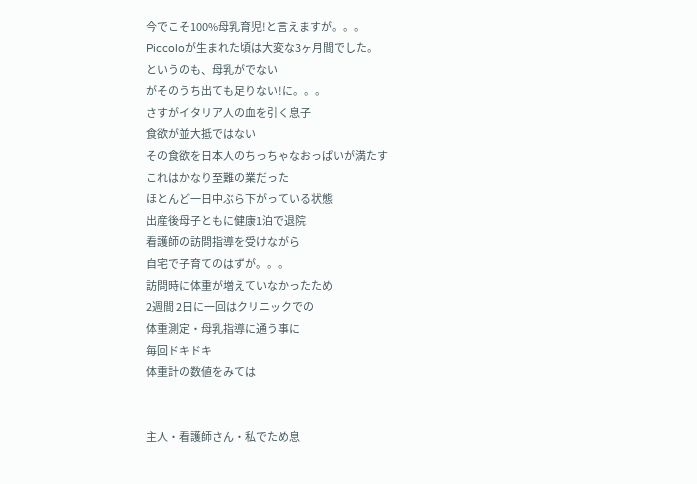今でこそ100%母乳育児!と言えますが。。。
Piccoloが生まれた頃は大変な3ヶ月間でした。
というのも、母乳がでない
がそのうち出ても足りない!に。。。
さすがイタリア人の血を引く息子
食欲が並大抵ではない
その食欲を日本人のちっちゃなおっぱいが満たす
これはかなり至難の業だった
ほとんど一日中ぶら下がっている状態
出産後母子ともに健康1泊で退院
看護師の訪問指導を受けながら
自宅で子育てのはずが。。。
訪問時に体重が増えていなかったため
2週間 2日に一回はクリニックでの
体重測定・母乳指導に通う事に
毎回ドキドキ
体重計の数値をみては


主人・看護師さん・私でため息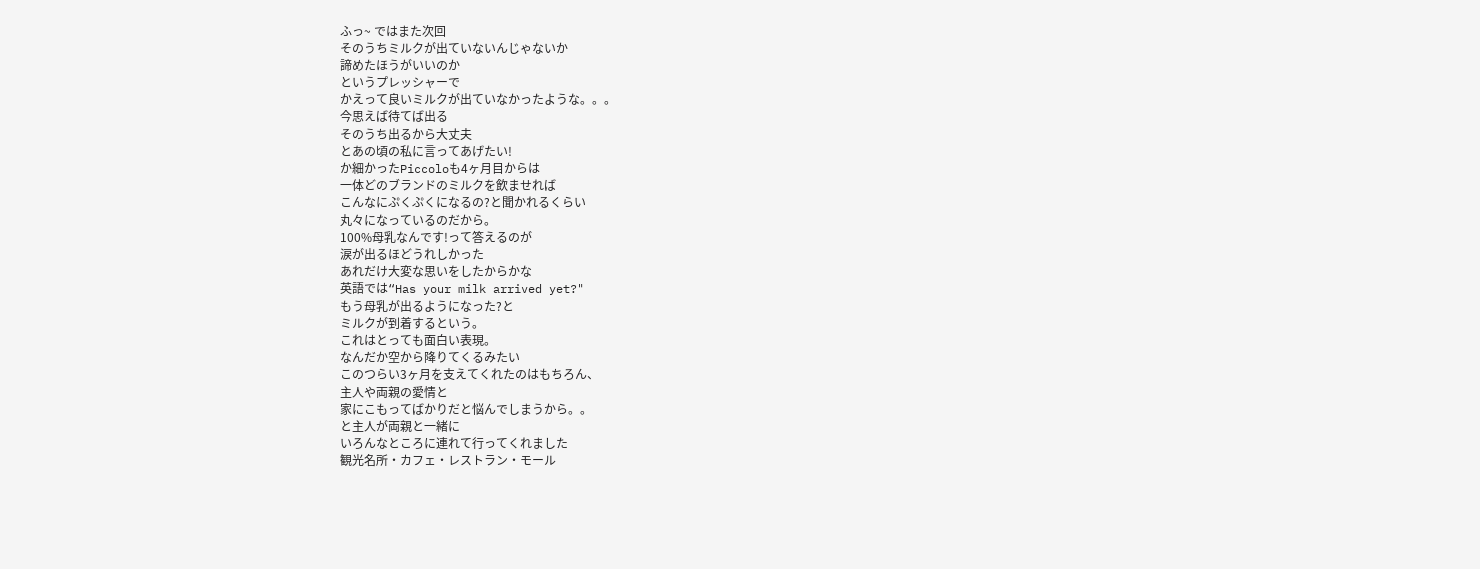ふっ~ ではまた次回
そのうちミルクが出ていないんじゃないか
諦めたほうがいいのか
というプレッシャーで
かえって良いミルクが出ていなかったような。。。
今思えば待てば出る
そのうち出るから大丈夫
とあの頃の私に言ってあげたい!
か細かったPiccoloも4ヶ月目からは
一体どのブランドのミルクを飲ませれば
こんなにぷくぷくになるの?と聞かれるくらい
丸々になっているのだから。
100%母乳なんです!って答えるのが
涙が出るほどうれしかった
あれだけ大変な思いをしたからかな
英語では“Has your milk arrived yet?"
もう母乳が出るようになった?と
ミルクが到着するという。
これはとっても面白い表現。
なんだか空から降りてくるみたい
このつらい3ヶ月を支えてくれたのはもちろん、
主人や両親の愛情と
家にこもってばかりだと悩んでしまうから。。
と主人が両親と一緒に
いろんなところに連れて行ってくれました
観光名所・カフェ・レストラン・モール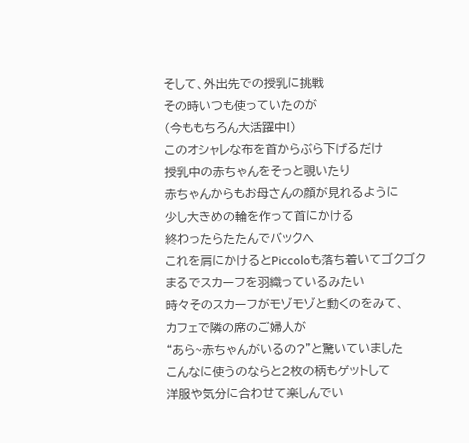そして、外出先での授乳に挑戦
その時いつも使っていたのが
(今ももちろん大活躍中!)
このオシャレな布を首からぶら下げるだけ
授乳中の赤ちゃんをそっと覗いたり
赤ちゃんからもお母さんの顔が見れるように
少し大きめの輪を作って首にかける
終わったらたたんでバックへ
これを肩にかけるとPiccoloも落ち着いてゴクゴク
まるでスカーフを羽織っているみたい
時々そのスカーフがモゾモゾと動くのをみて、
カフェで隣の席のご婦人が
“あら~赤ちゃんがいるの?”と驚いていました
こんなに使うのならと2枚の柄もゲットして
洋服や気分に合わせて楽しんでい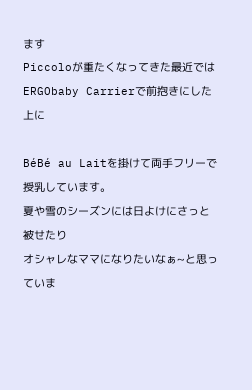ます
Piccoloが重たくなってきた最近では
ERGObaby Carrierで前抱きにした上に

BéBé au Laitを掛けて両手フリーで授乳しています。
夏や雪のシーズンには日よけにさっと被せたり
オシャレなママになりたいなぁ~と思っていま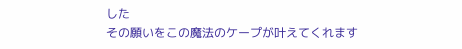した
その願いをこの魔法のケープが叶えてくれます